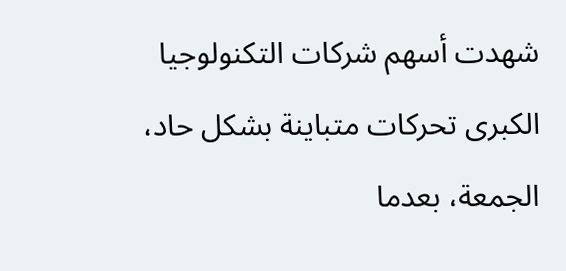شهدت أسهم شركات التكنولوجيا الكبرى تحركات متباينة بشكل حاد، الجمعة، بعدما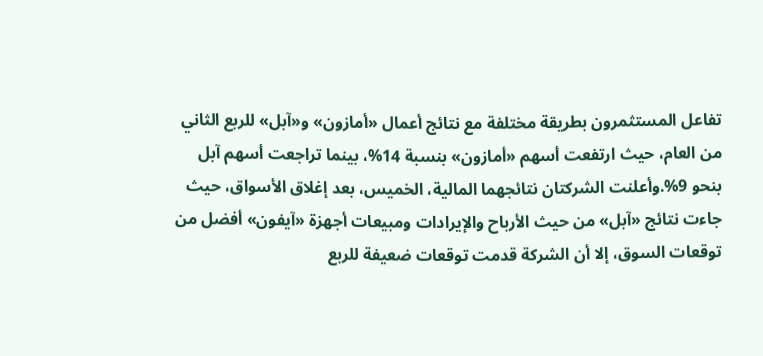تفاعل المستثمرون بطريقة مختلفة مع نتائج أعمال «أمازون» و«آبل» للربع الثاني من العام، حيث ارتفعت أسهم «أمازون» بنسبة 14%، بينما تراجعت أسهم آبل بنحو 9%.وأعلنت الشركتان نتائجهما المالية، الخميس، بعد إغلاق الأسواق، حيث جاءت نتائج «آبل» من حيث الأرباح والإيرادات ومبيعات أجهزة «آيفون» أفضل من توقعات السوق، إلا أن الشركة قدمت توقعات ضعيفة للربع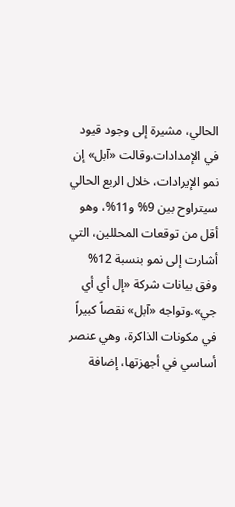الحالي، مشيرة إلى وجود قيود في الإمدادات.وقالت «آبل» إن نمو الإيرادات، خلال الربع الحالي سيتراوح بين 9% و11%، وهو أقل من توقعات المحللين، التي أشارت إلى نمو بنسبة 12% وفق بيانات شركة «إل أي أي جي».وتواجه «آبل» نقصاً كبيراً في مكونات الذاكرة، وهي عنصر أساسي في أجهزتها، إضافة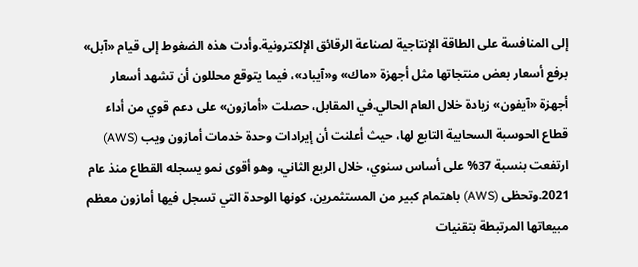إلى المنافسة على الطاقة الإنتاجية لصناعة الرقائق الإلكترونية.وأدت هذه الضغوط إلى قيام «آبل» برفع أسعار بعض منتجاتها مثل أجهزة «ماك» و«آيباد»، فيما يتوقع محللون أن تشهد أسعار أجهزة «آيفون» زيادة خلال العام الحالي.في المقابل، حصلت «أمازون» على دعم قوي من أداء قطاع الحوسبة السحابية التابع لها، حيث أعلنت أن إيرادات وحدة خدمات أمازون ويب (AWS) ارتفعت بنسبة 37% على أساس سنوي، خلال الربع الثاني، وهو أقوى نمو يسجله القطاع منذ عام 2021.وتحظى (AWS) باهتمام كبير من المستثمرين، كونها الوحدة التي تسجل فيها أمازون معظم مبيعاتها المرتبطة بتقنيات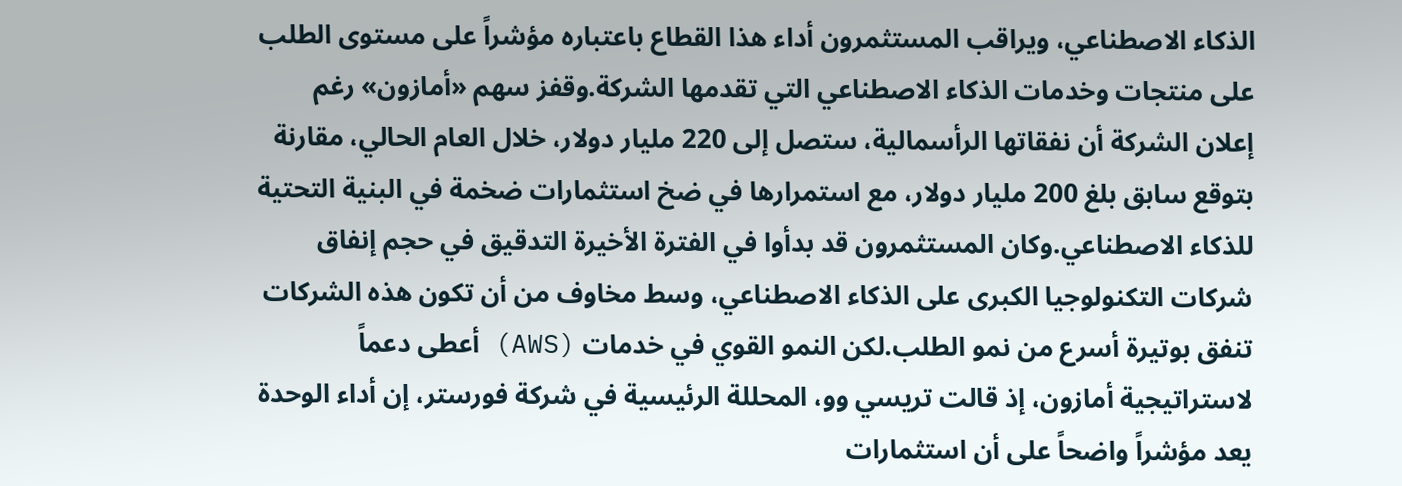الذكاء الاصطناعي، ويراقب المستثمرون أداء هذا القطاع باعتباره مؤشراً على مستوى الطلب على منتجات وخدمات الذكاء الاصطناعي التي تقدمها الشركة.وقفز سهم «أمازون» رغم إعلان الشركة أن نفقاتها الرأسمالية، ستصل إلى 220 مليار دولار، خلال العام الحالي، مقارنة بتوقع سابق بلغ 200 مليار دولار، مع استمرارها في ضخ استثمارات ضخمة في البنية التحتية للذكاء الاصطناعي.وكان المستثمرون قد بدأوا في الفترة الأخيرة التدقيق في حجم إنفاق شركات التكنولوجيا الكبرى على الذكاء الاصطناعي، وسط مخاوف من أن تكون هذه الشركات تنفق بوتيرة أسرع من نمو الطلب.لكن النمو القوي في خدمات (AWS) أعطى دعماً لاستراتيجية أمازون، إذ قالت تريسي وو، المحللة الرئيسية في شركة فورستر، إن أداء الوحدة يعد مؤشراً واضحاً على أن استثمارات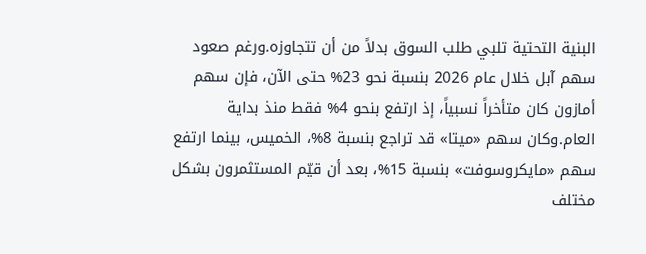البنية التحتية تلبي طلب السوق بدلاً من أن تتجاوزه.ورغم صعود سهم آبل خلال عام 2026 بنسبة نحو 23% حتى الآن، فإن سهم أمازون كان متأخراً نسبياً، إذ ارتفع بنحو 4% فقط منذ بداية العام.وكان سهم «ميتا» قد تراجع بنسبة 8%، الخميس، بينما ارتفع سهم «مايكروسوفت» بنسبة 15%، بعد أن قيّم المستثمرون بشكل مختلف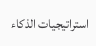استراتيجيات الذكاء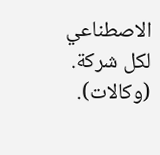الاصطناعي لكل شركة. (وكالات).